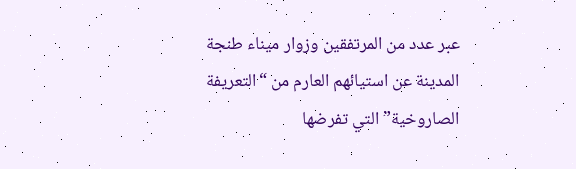عبر عدد من المرتفقين وزوار ميناء طنجة المدينة عن استيائهم العارم من “التعريفة الصاروخية” التي تفرضها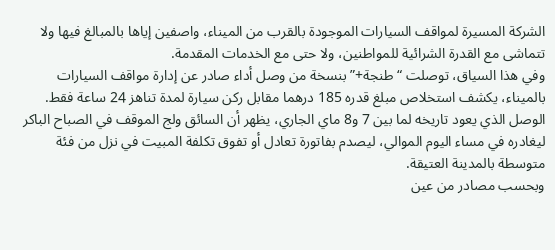الشركة المسيرة لمواقف السيارات الموجودة بالقرب من الميناء، واصفين إياها بالمبالغ فيها ولا تتماشى مع القدرة الشرائية للمواطنين، ولا حتى مع الخدمات المقدمة.
وفي هذا السياق، توصلت “طنجة+” بنسخة من وصل أداء صادر عن إدارة مواقف السيارات بالميناء، يكشف استخلاص مبلغ قدره 185 درهما مقابل ركن سيارة لمدة تناهز 24 ساعة فقط.
الوصل الذي يعود تاريخه لما بين 7 و8 ماي الجاري، يظهر أن السائق ولج الموقف في الصباح الباكر ليغادره في مساء اليوم الموالي، ليصدم بفاتورة تعادل أو تفوق تكلفة المبيت في نزل من فئة متوسطة بالمدينة العتيقة.
وبحسب مصادر من عين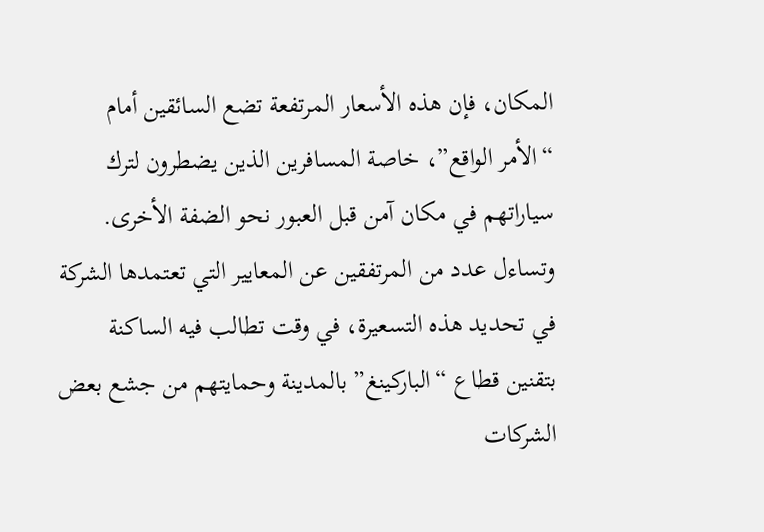المكان، فإن هذه الأسعار المرتفعة تضع السائقين أمام “الأمر الواقع”، خاصة المسافرين الذين يضطرون لترك سياراتهم في مكان آمن قبل العبور نحو الضفة الأخرى.
وتساءل عدد من المرتفقين عن المعايير التي تعتمدها الشركة في تحديد هذه التسعيرة، في وقت تطالب فيه الساكنة بتقنين قطاع “الباركينغ” بالمدينة وحمايتهم من جشع بعض الشركات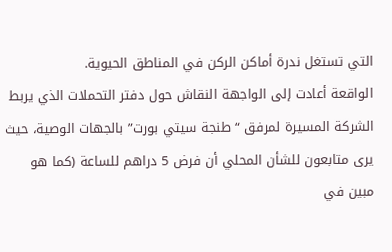التي تستغل ندرة أماكن الركن في المناطق الحيوية.
الواقعة أعادت إلى الواجهة النقاش حول دفتر التحملات الذي يربط الشركة المسيرة لمرفق “طنجة سيتي بورت” بالجهات الوصية، حيث يرى متابعون للشأن المحلي أن فرض 5 دراهم للساعة (كما هو مبين في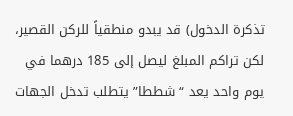تذكرة الدخول) قد يبدو منطقياً للركن القصير، لكن تراكم المبلغ ليصل إلى 185 درهما في يوم واحد يعد “شططا” يتطلب تدخل الجهات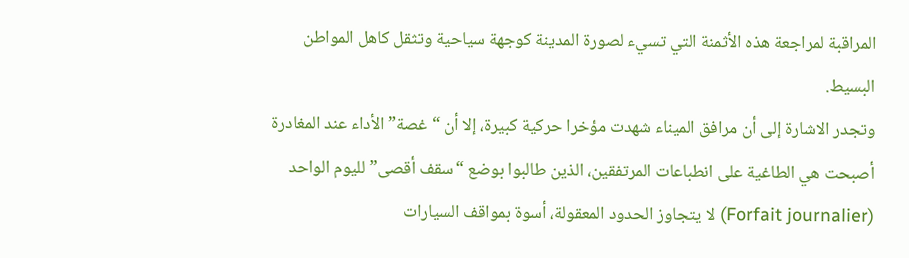المراقبة لمراجعة هذه الأثمنة التي تسيء لصورة المدينة كوجهة سياحية وتثقل كاهل المواطن البسيط.
وتجدر الاشارة إلى أن مرافق الميناء شهدت مؤخرا حركية كبيرة، إلا أن “غصة” الأداء عند المغادرة أصبحت هي الطاغية على انطباعات المرتفقين، الذين طالبوا بوضع “سقف أقصى” لليوم الواحد (Forfait journalier) لا يتجاوز الحدود المعقولة، أسوة بمواقف السيارات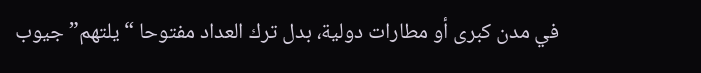في مدن كبرى أو مطارات دولية، بدل ترك العداد مفتوحا “يلتهم” جيوب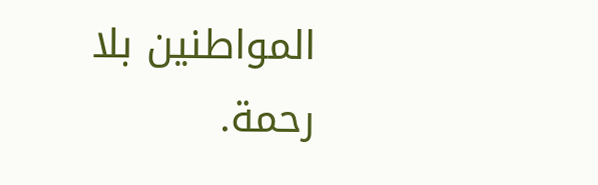المواطنين بلا رحمة.